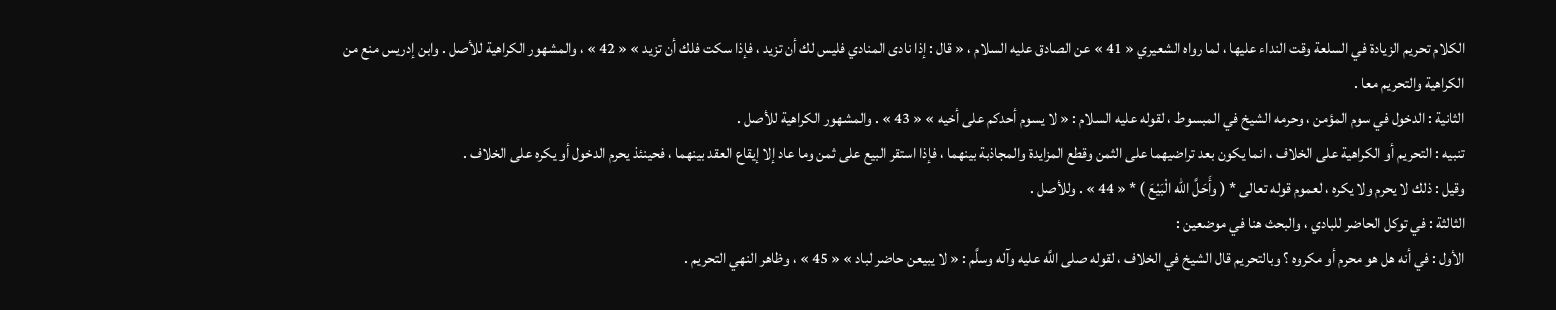الكلام تحريم الزيادة في السلعة وقت النداء عليها ، لما رواه الشعيري « 41 » عن الصادق عليه السلام ، « قال : إذا نادى المنادي فليس لك أن تزيد ، فإذا سكت فلك أن تزيد » « 42 » ، والمشهور الكراهية للأصل . وابن إدريس منع من الكراهية والتحريم معا .
الثانية : الدخول في سوم المؤمن ، وحرمه الشيخ في المبسوط ، لقوله عليه السلام : « لا يسوم أحدكم على أخيه » « 43 » . والمشهور الكراهية للأصل .
تنبيه : التحريم أو الكراهية على الخلاف ، انما يكون بعد تراضيهما على الثمن وقطع المزايدة والمجاذبة بينهما ، فإذا استقر البيع على ثمن وما عاد إلا إيقاع العقد بينهما ، فحينئذ يحرم الدخول أو يكره على الخلاف .
وقيل : ذلك لا يحرم ولا يكره ، لعموم قوله تعالى * ( وأَحَلَّ الله الْبَيْعَ ) * « 44 » . وللأصل .
الثالثة : في توكل الحاضر للبادي ، والبحث هنا في موضعين :
الأول : في أنه هل هو محرم أو مكروه ؟ وبالتحريم قال الشيخ في الخلاف ، لقوله صلى اللَّه عليه وآله وسلَّم : « لا يبيعن حاضر لباد » « 45 » ، وظاهر النهي التحريم .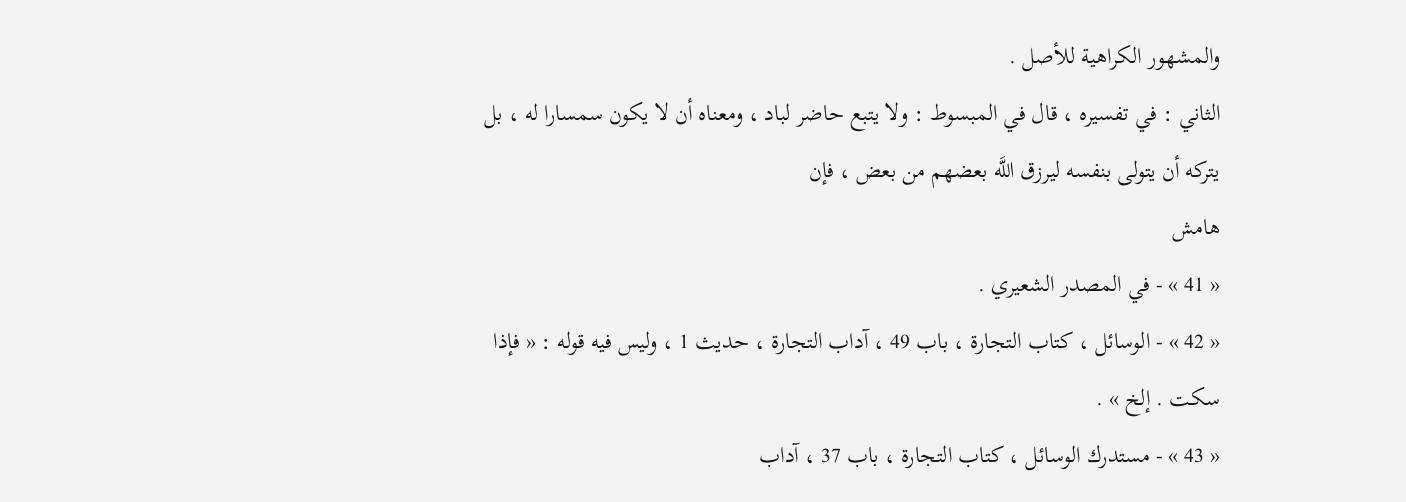والمشهور الكراهية للأصل .
الثاني : في تفسيره ، قال في المبسوط : ولا يتبع حاضر لباد ، ومعناه أن لا يكون سمسارا له ، بل يتركه أن يتولى بنفسه ليرزق اللَّه بعضهم من بعض ، فإن
هامش
« 41 » - في المصدر الشعيري .
« 42 » - الوسائل ، كتاب التجارة ، باب 49 ، آداب التجارة ، حديث 1 ، وليس فيه قوله : « فإذا سكت . إلخ » .
« 43 » - مستدرك الوسائل ، كتاب التجارة ، باب 37 ، آداب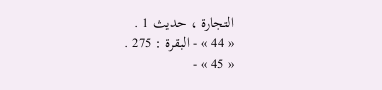التجارة ، حديث 1 .
« 44 » - البقرة : 275 .
« 45 » -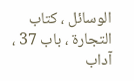الوسائل ، كتاب التجارة ، باب 37 ، آداب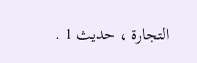التجارة ، حديث 1 .